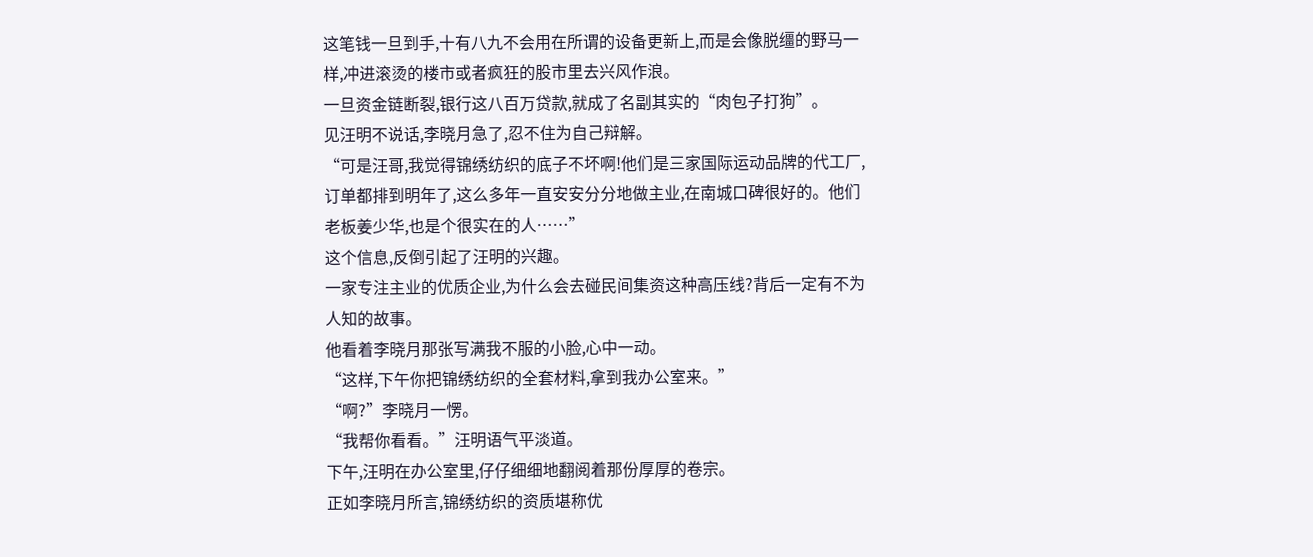这笔钱一旦到手,十有八九不会用在所谓的设备更新上,而是会像脱缰的野马一样,冲进滚烫的楼市或者疯狂的股市里去兴风作浪。
一旦资金链断裂,银行这八百万贷款,就成了名副其实的“肉包子打狗”。
见汪明不说话,李晓月急了,忍不住为自己辩解。
“可是汪哥,我觉得锦绣纺织的底子不坏啊!他们是三家国际运动品牌的代工厂,订单都排到明年了,这么多年一直安安分分地做主业,在南城口碑很好的。他们老板姜少华,也是个很实在的人……”
这个信息,反倒引起了汪明的兴趣。
一家专注主业的优质企业,为什么会去碰民间集资这种高压线?背后一定有不为人知的故事。
他看着李晓月那张写满我不服的小脸,心中一动。
“这样,下午你把锦绣纺织的全套材料,拿到我办公室来。”
“啊?”李晓月一愣。
“我帮你看看。”汪明语气平淡道。
下午,汪明在办公室里,仔仔细细地翻阅着那份厚厚的卷宗。
正如李晓月所言,锦绣纺织的资质堪称优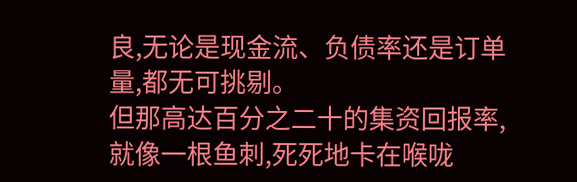良,无论是现金流、负债率还是订单量,都无可挑剔。
但那高达百分之二十的集资回报率,就像一根鱼刺,死死地卡在喉咙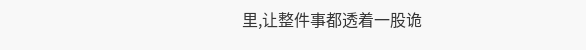里,让整件事都透着一股诡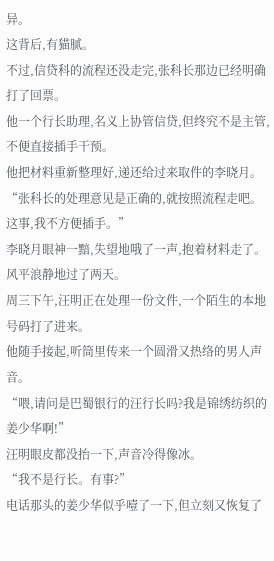异。
这背后,有猫腻。
不过,信贷科的流程还没走完,张科长那边已经明确打了回票。
他一个行长助理,名义上协管信贷,但终究不是主管,不便直接插手干预。
他把材料重新整理好,递还给过来取件的李晓月。
“张科长的处理意见是正确的,就按照流程走吧。这事,我不方便插手。”
李晓月眼神一黯,失望地哦了一声,抱着材料走了。
风平浪静地过了两天。
周三下午,汪明正在处理一份文件,一个陌生的本地号码打了进来。
他随手接起,听筒里传来一个圆滑又热络的男人声音。
“喂,请问是巴蜀银行的汪行长吗?我是锦绣纺织的姜少华啊!”
汪明眼皮都没抬一下,声音冷得像冰。
“我不是行长。有事?”
电话那头的姜少华似乎噎了一下,但立刻又恢复了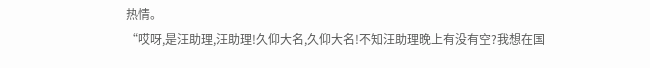热情。
“哎呀,是汪助理,汪助理!久仰大名,久仰大名!不知汪助理晚上有没有空?我想在国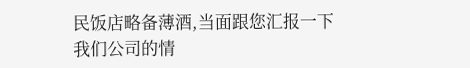民饭店略备薄酒,当面跟您汇报一下我们公司的情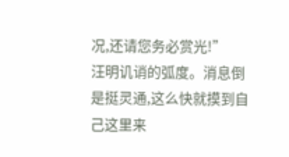况,还请您务必赏光!”
汪明讥诮的弧度。消息倒是挺灵通,这么快就摸到自己这里来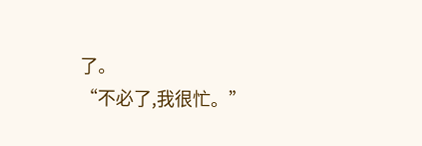了。
“不必了,我很忙。”